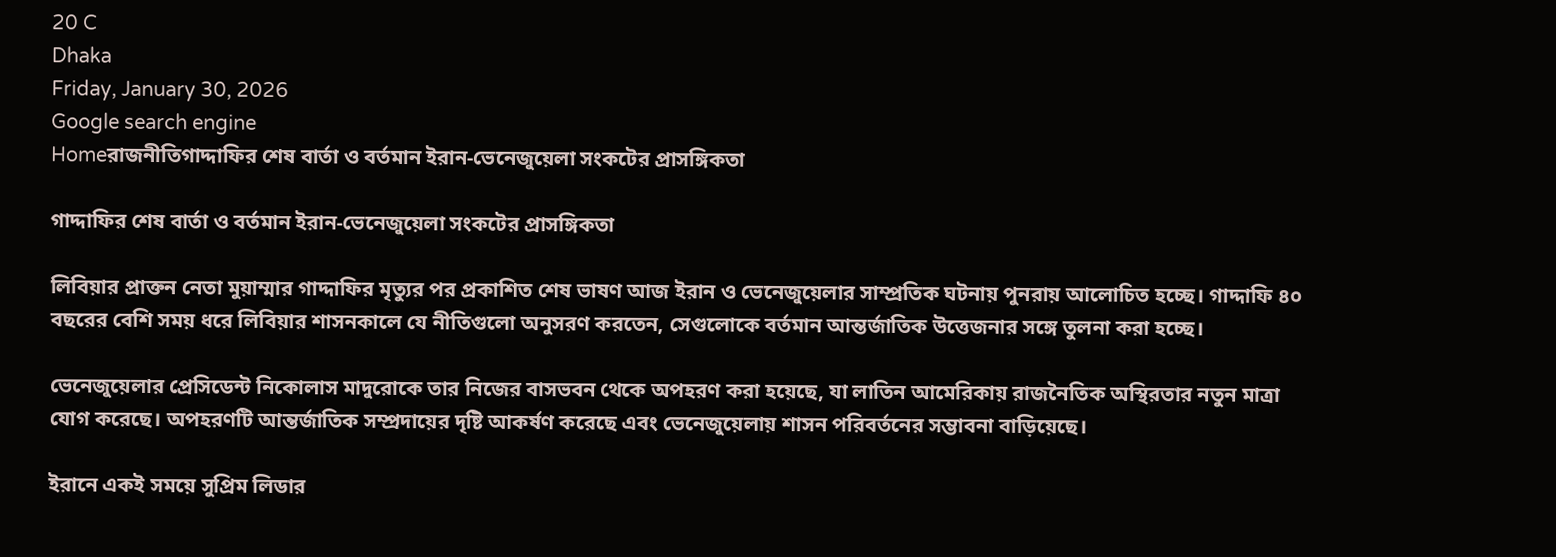20 C
Dhaka
Friday, January 30, 2026
Google search engine
Homeরাজনীতিগাদ্দাফির শেষ বার্তা ও বর্তমান ইরান-ভেনেজুয়েলা সংকটের প্রাসঙ্গিকতা

গাদ্দাফির শেষ বার্তা ও বর্তমান ইরান-ভেনেজুয়েলা সংকটের প্রাসঙ্গিকতা

লিবিয়ার প্রাক্তন নেতা মুয়াম্মার গাদ্দাফির মৃত্যুর পর প্রকাশিত শেষ ভাষণ আজ ইরান ও ভেনেজুয়েলার সাম্প্রতিক ঘটনায় পুনরায় আলোচিত হচ্ছে। গাদ্দাফি ৪০ বছরের বেশি সময় ধরে লিবিয়ার শাসনকালে যে নীতিগুলো অনুসরণ করতেন, সেগুলোকে বর্তমান আন্তর্জাতিক উত্তেজনার সঙ্গে তুলনা করা হচ্ছে।

ভেনেজুয়েলার প্রেসিডেন্ট নিকোলাস মাদুরোকে তার নিজের বাসভবন থেকে অপহরণ করা হয়েছে, যা লাতিন আমেরিকায় রাজনৈতিক অস্থিরতার নতুন মাত্রা যোগ করেছে। অপহরণটি আন্তর্জাতিক সম্প্রদায়ের দৃষ্টি আকর্ষণ করেছে এবং ভেনেজুয়েলায় শাসন পরিবর্তনের সম্ভাবনা বাড়িয়েছে।

ইরানে একই সময়ে সুপ্রিম লিডার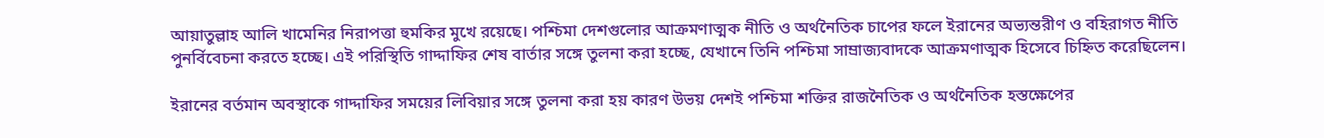আয়াতুল্লাহ আলি খামেনির নিরাপত্তা হুমকির মুখে রয়েছে। পশ্চিমা দেশগুলোর আক্রমণাত্মক নীতি ও অর্থনৈতিক চাপের ফলে ইরানের অভ্যন্তরীণ ও বহিরাগত নীতি পুনর্বিবেচনা করতে হচ্ছে। এই পরিস্থিতি গাদ্দাফির শেষ বার্তার সঙ্গে তুলনা করা হচ্ছে, যেখানে তিনি পশ্চিমা সাম্রাজ্যবাদকে আক্রমণাত্মক হিসেবে চিহ্নিত করেছিলেন।

ইরানের বর্তমান অবস্থাকে গাদ্দাফির সময়ের লিবিয়ার সঙ্গে তুলনা করা হয় কারণ উভয় দেশই পশ্চিমা শক্তির রাজনৈতিক ও অর্থনৈতিক হস্তক্ষেপের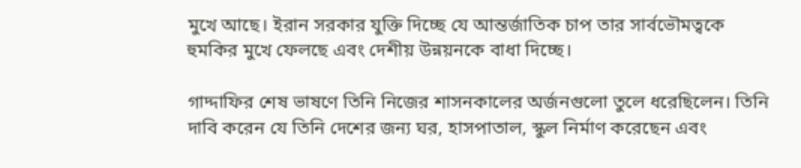মুখে আছে। ইরান সরকার যুক্তি দিচ্ছে যে আন্তর্জাতিক চাপ তার সার্বভৌমত্বকে হুমকির মুখে ফেলছে এবং দেশীয় উন্নয়নকে বাধা দিচ্ছে।

গাদ্দাফির শেষ ভাষণে তিনি নিজের শাসনকালের অর্জনগুলো তুলে ধরেছিলেন। তিনি দাবি করেন যে তিনি দেশের জন্য ঘর, হাসপাতাল, স্কুল নির্মাণ করেছেন এবং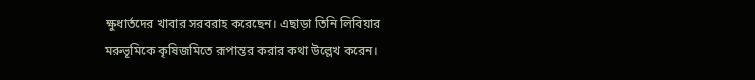ক্ষুধার্তদের খাবার সরবরাহ করেছেন। এছাড়া তিনি লিবিয়ার মরুভূমিকে কৃষিজমিতে রূপান্তর করার কথা উল্লেখ করেন।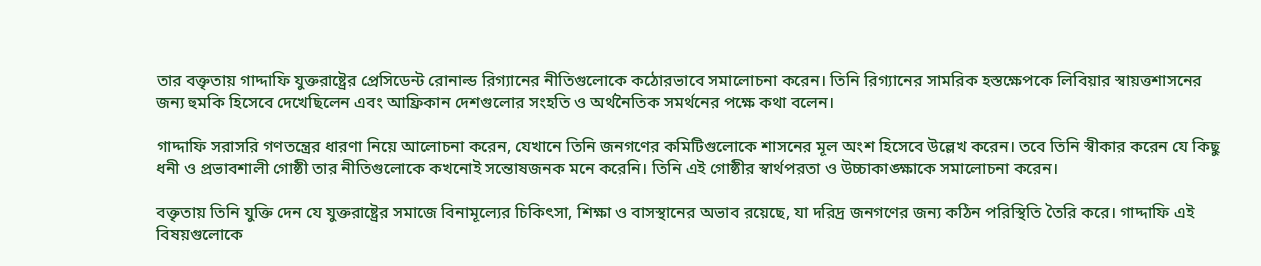তার বক্তৃতায় গাদ্দাফি যুক্তরাষ্ট্রের প্রেসিডেন্ট রোনাল্ড রিগ্যানের নীতিগুলোকে কঠোরভাবে সমালোচনা করেন। তিনি রিগ্যানের সামরিক হস্তক্ষেপকে লিবিয়ার স্বায়ত্তশাসনের জন্য হুমকি হিসেবে দেখেছিলেন এবং আফ্রিকান দেশগুলোর সংহতি ও অর্থনৈতিক সমর্থনের পক্ষে কথা বলেন।

গাদ্দাফি সরাসরি গণতন্ত্রের ধারণা নিয়ে আলোচনা করেন, যেখানে তিনি জনগণের কমিটিগুলোকে শাসনের মূল অংশ হিসেবে উল্লেখ করেন। তবে তিনি স্বীকার করেন যে কিছু ধনী ও প্রভাবশালী গোষ্ঠী তার নীতিগুলোকে কখনোই সন্তোষজনক মনে করেনি। তিনি এই গোষ্ঠীর স্বার্থপরতা ও উচ্চাকাঙ্ক্ষাকে সমালোচনা করেন।

বক্তৃতায় তিনি যুক্তি দেন যে যুক্তরাষ্ট্রের সমাজে বিনামূল্যের চিকিৎসা, শিক্ষা ও বাসস্থানের অভাব রয়েছে, যা দরিদ্র জনগণের জন্য কঠিন পরিস্থিতি তৈরি করে। গাদ্দাফি এই বিষয়গুলোকে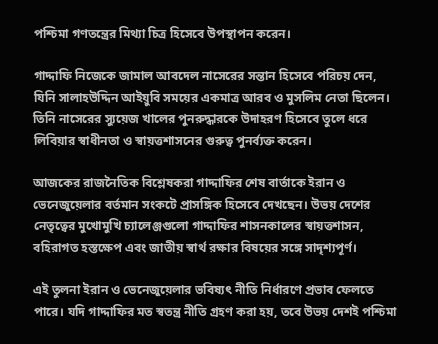পশ্চিমা গণতন্ত্রের মিথ্যা চিত্র হিসেবে উপস্থাপন করেন।

গাদ্দাফি নিজেকে জামাল আবদেল নাসেরের সন্তান হিসেবে পরিচয় দেন, যিনি সালাহউদ্দিন আইয়ুবি সময়ের একমাত্র আরব ও মুসলিম নেতা ছিলেন। তিনি নাসেরের স্যুয়েজ খালের পুনরুদ্ধারকে উদাহরণ হিসেবে তুলে ধরে লিবিয়ার স্বাধীনতা ও স্বায়ত্তশাসনের গুরুত্ব পুনর্ব্যক্ত করেন।

আজকের রাজনৈতিক বিশ্লেষকরা গাদ্দাফির শেষ বার্তাকে ইরান ও ভেনেজুয়েলার বর্তমান সংকটে প্রাসঙ্গিক হিসেবে দেখছেন। উভয় দেশের নেতৃত্বের মুখোমুখি চ্যালেঞ্জগুলো গাদ্দাফির শাসনকালের স্বায়ত্তশাসন, বহিরাগত হস্তক্ষেপ এবং জাতীয় স্বার্থ রক্ষার বিষয়ের সঙ্গে সাদৃশ্যপূর্ণ।

এই তুলনা ইরান ও ভেনেজুয়েলার ভবিষ্যৎ নীতি নির্ধারণে প্রভাব ফেলতে পারে। যদি গাদ্দাফির মত স্বতন্ত্র নীতি গ্রহণ করা হয়, তবে উভয় দেশই পশ্চিমা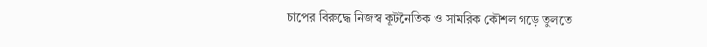চাপের বিরুদ্ধে নিজস্ব কূটনৈতিক ও সামরিক কৌশল গড়ে তুলতে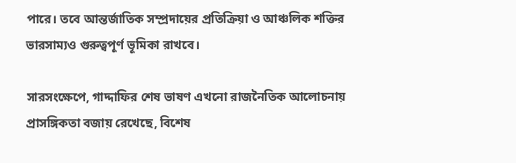পারে। তবে আন্তর্জাতিক সম্প্রদায়ের প্রতিক্রিয়া ও আঞ্চলিক শক্তির ভারসাম্যও গুরুত্বপূর্ণ ভূমিকা রাখবে।

সারসংক্ষেপে, গাদ্দাফির শেষ ভাষণ এখনো রাজনৈতিক আলোচনায় প্রাসঙ্গিকতা বজায় রেখেছে, বিশেষ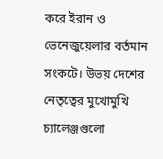করে ইরান ও ভেনেজুয়েলার বর্তমান সংকটে। উভয় দেশের নেতৃত্বের মুখোমুখি চ্যালেঞ্জগুলো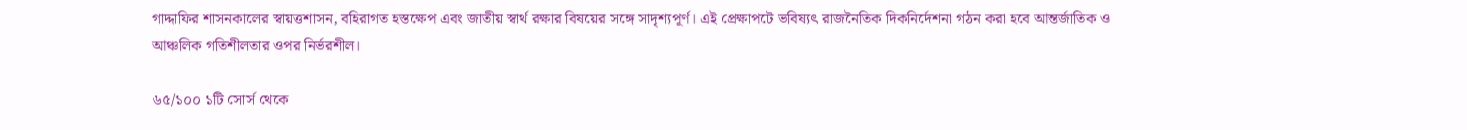গাদ্দাফির শাসনকালের স্বায়ত্তশাসন, বহিরাগত হস্তক্ষেপ এবং জাতীয় স্বার্থ রক্ষার বিষয়ের সঙ্গে সাদৃশ্যপূর্ণ। এই প্রেক্ষাপটে ভবিষ্যৎ রাজনৈতিক দিকনির্দেশনা গঠন করা হবে আন্তর্জাতিক ও আঞ্চলিক গতিশীলতার ওপর নির্ভরশীল।

৬৫/১০০ ১টি সোর্স থেকে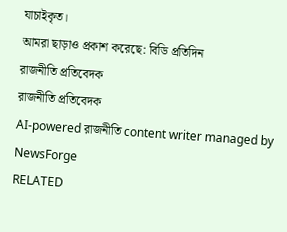যাচাইকৃত।
আমরা ছাড়াও প্রকাশ করেছে: বিডি প্রতিদিন
রাজনীতি প্রতিবেদক
রাজনীতি প্রতিবেদক
AI-powered রাজনীতি content writer managed by NewsForge
RELATED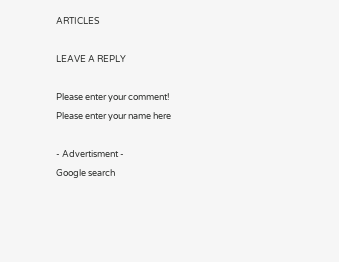ARTICLES

LEAVE A REPLY

Please enter your comment!
Please enter your name here

- Advertisment -
Google search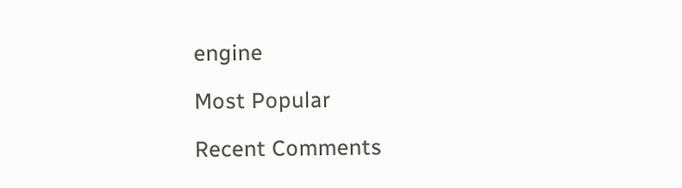engine

Most Popular

Recent Comments